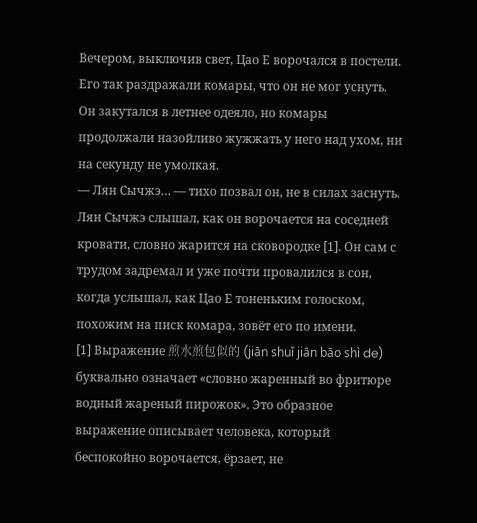Вечером, выключив свет, Цао Е ворочался в постели. Его так раздражали комары, что он не мог уснуть. Он закутался в летнее одеяло, но комары продолжали назойливо жужжать у него над ухом, ни на секунду не умолкая.
— Лян Сычжэ… — тихо позвал он, не в силах заснуть.
Лян Сычжэ слышал, как он ворочается на соседней кровати, словно жарится на сковородке [1]. Он сам с трудом задремал и уже почти провалился в сон, когда услышал, как Цао Е тоненьким голоском, похожим на писк комара, зовёт его по имени.
[1] Выражение 煎水煎包似的 (jiān shuǐ jiān bāo shì de) буквально означает «словно жаренный во фритюре водный жареный пирожок». Это образное выражение описывает человека, который беспокойно ворочается, ёрзает, не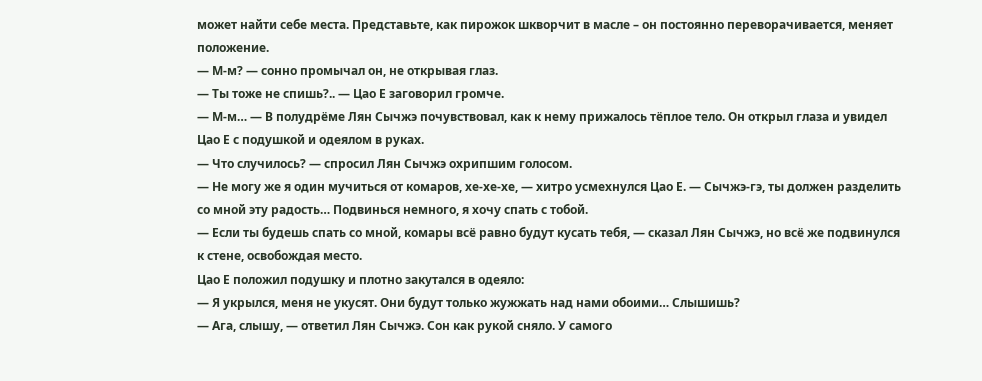может найти себе места. Представьте, как пирожок шкворчит в масле – он постоянно переворачивается, меняет положение.
— М-м? — сонно промычал он, не открывая глаз.
— Ты тоже не спишь?.. — Цао Е заговорил громче.
— М-м… — В полудрёме Лян Сычжэ почувствовал, как к нему прижалось тёплое тело. Он открыл глаза и увидел Цао Е с подушкой и одеялом в руках.
— Что случилось? — спросил Лян Сычжэ охрипшим голосом.
— Не могу же я один мучиться от комаров, хе-хе-хе, — хитро усмехнулся Цао Е. — Сычжэ-гэ, ты должен разделить со мной эту радость… Подвинься немного, я хочу спать с тобой.
— Если ты будешь спать со мной, комары всё равно будут кусать тебя, — сказал Лян Сычжэ, но всё же подвинулся к стене, освобождая место.
Цао Е положил подушку и плотно закутался в одеяло:
— Я укрылся, меня не укусят. Они будут только жужжать над нами обоими… Слышишь?
— Ага, слышу, — ответил Лян Сычжэ. Сон как рукой сняло. У самого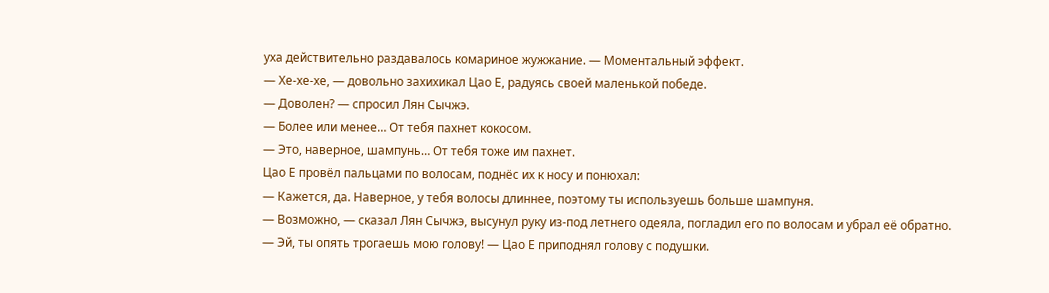уха действительно раздавалось комариное жужжание. — Моментальный эффект.
— Хе-хе-хе, — довольно захихикал Цао Е, радуясь своей маленькой победе.
— Доволен? — спросил Лян Сычжэ.
— Более или менее… От тебя пахнет кокосом.
— Это, наверное, шампунь… От тебя тоже им пахнет.
Цао Е провёл пальцами по волосам, поднёс их к носу и понюхал:
— Кажется, да. Наверное, у тебя волосы длиннее, поэтому ты используешь больше шампуня.
— Возможно, — сказал Лян Сычжэ, высунул руку из-под летнего одеяла, погладил его по волосам и убрал её обратно.
— Эй, ты опять трогаешь мою голову! — Цао Е приподнял голову с подушки.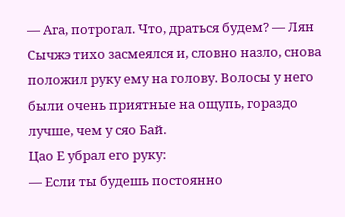— Ага, потрогал. Что, драться будем? — Лян Сычжэ тихо засмеялся и, словно назло, снова положил руку ему на голову. Волосы у него были очень приятные на ощупь, гораздо лучше, чем у сяо Бай.
Цао Е убрал его руку:
— Если ты будешь постоянно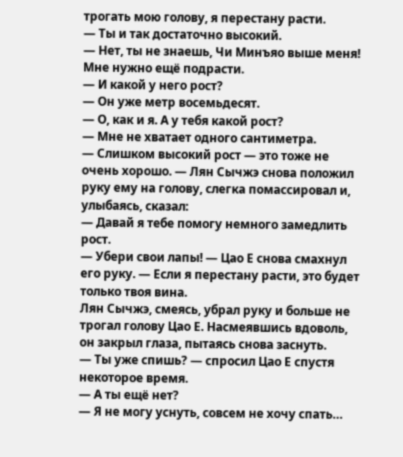трогать мою голову, я перестану расти.
— Ты и так достаточно высокий.
— Нет, ты не знаешь, Чи Минъяо выше меня! Мне нужно ещё подрасти.
— И какой у него рост?
— Он уже метр восемьдесят.
— О, как и я. А у тебя какой рост?
— Мне не хватает одного сантиметра.
— Слишком высокий рост — это тоже не очень хорошо. — Лян Сычжэ снова положил руку ему на голову, слегка помассировал и, улыбаясь, сказал:
— Давай я тебе помогу немного замедлить рост.
— Убери свои лапы! — Цао Е снова смахнул его руку. — Если я перестану расти, это будет только твоя вина.
Лян Сычжэ, смеясь, убрал руку и больше не трогал голову Цао Е. Насмеявшись вдоволь, он закрыл глаза, пытаясь снова заснуть.
— Ты уже спишь? — спросил Цао Е спустя некоторое время.
— А ты ещё нет?
— Я не могу уснуть, совсем не хочу спать…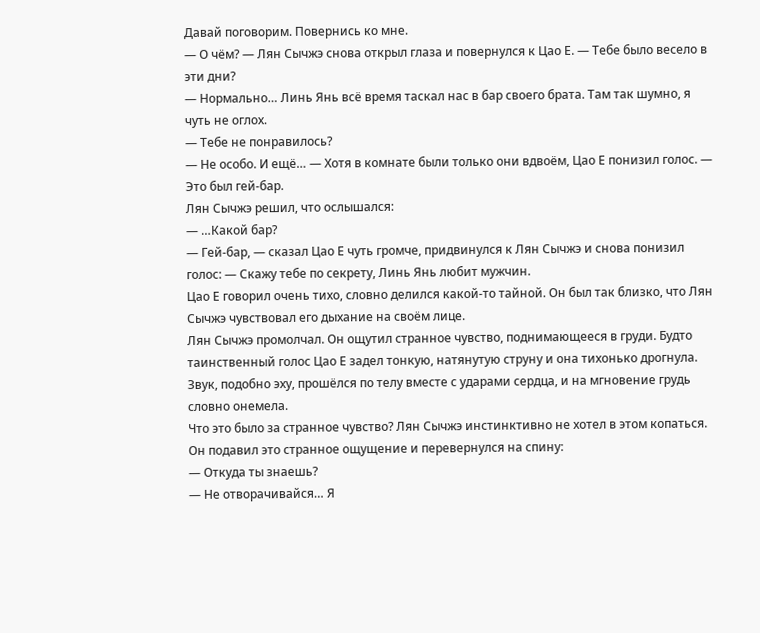Давай поговорим. Повернись ко мне.
— О чём? — Лян Сычжэ снова открыл глаза и повернулся к Цао Е. — Тебе было весело в эти дни?
— Нормально… Линь Янь всё время таскал нас в бар своего брата. Там так шумно, я чуть не оглох.
— Тебе не понравилось?
— Не особо. И ещё… — Хотя в комнате были только они вдвоём, Цао Е понизил голос. — Это был гей-бар.
Лян Сычжэ решил, что ослышался:
— …Какой бар?
— Гей-бар, — сказал Цао Е чуть громче, придвинулся к Лян Сычжэ и снова понизил голос: — Скажу тебе по секрету, Линь Янь любит мужчин.
Цао Е говорил очень тихо, словно делился какой-то тайной. Он был так близко, что Лян Сычжэ чувствовал его дыхание на своём лице.
Лян Сычжэ промолчал. Он ощутил странное чувство, поднимающееся в груди. Будто таинственный голос Цао Е задел тонкую, натянутую струну и она тихонько дрогнула. Звук, подобно эху, прошёлся по телу вместе с ударами сердца, и на мгновение грудь словно онемела.
Что это было за странное чувство? Лян Сычжэ инстинктивно не хотел в этом копаться. Он подавил это странное ощущение и перевернулся на спину:
— Откуда ты знаешь?
— Не отворачивайся… Я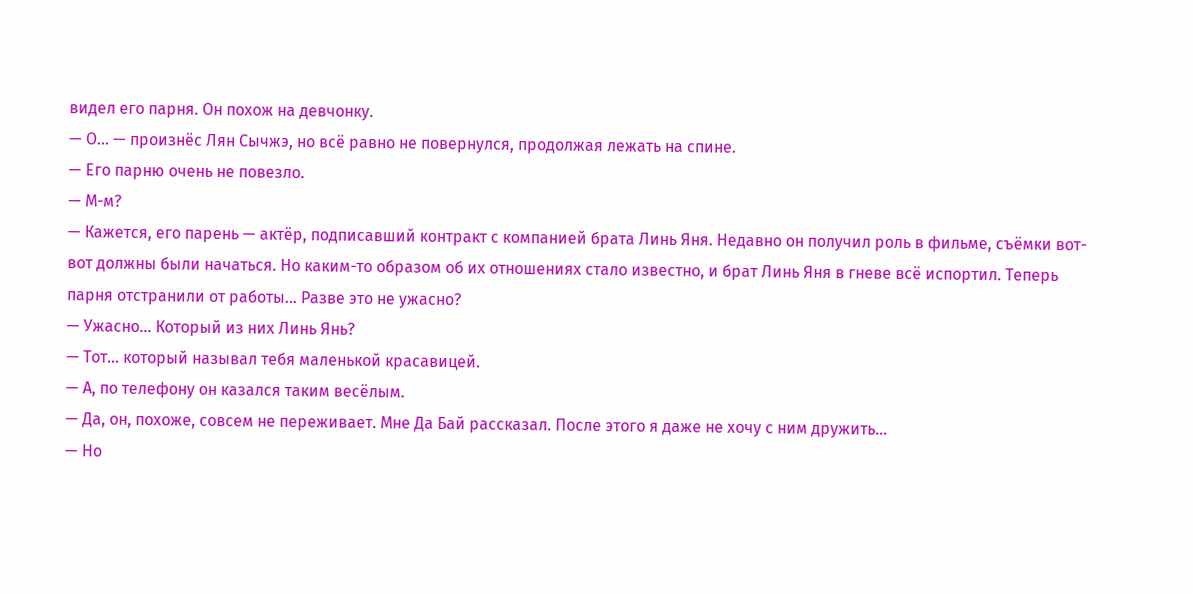видел его парня. Он похож на девчонку.
— О… — произнёс Лян Сычжэ, но всё равно не повернулся, продолжая лежать на спине.
— Его парню очень не повезло.
— М-м?
— Кажется, его парень — актёр, подписавший контракт с компанией брата Линь Яня. Недавно он получил роль в фильме, съёмки вот-вот должны были начаться. Но каким-то образом об их отношениях стало известно, и брат Линь Яня в гневе всё испортил. Теперь парня отстранили от работы… Разве это не ужасно?
— Ужасно… Который из них Линь Янь?
— Тот… который называл тебя маленькой красавицей.
— А, по телефону он казался таким весёлым.
— Да, он, похоже, совсем не переживает. Мне Да Бай рассказал. После этого я даже не хочу с ним дружить…
— Но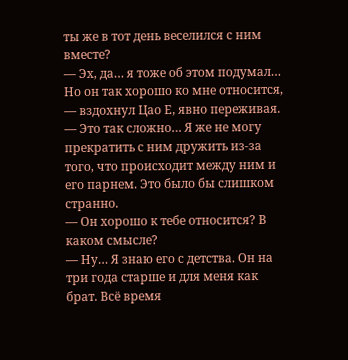ты же в тот день веселился с ним вместе?
— Эх, да… я тоже об этом подумал… Но он так хорошо ко мне относится, — вздохнул Цао Е, явно переживая. — Это так сложно… Я же не могу прекратить с ним дружить из-за того, что происходит между ним и его парнем. Это было бы слишком странно.
— Он хорошо к тебе относится? В каком смысле?
— Ну… Я знаю его с детства. Он на три года старше и для меня как брат. Всё время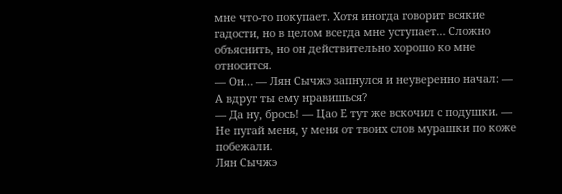мне что-то покупает. Хотя иногда говорит всякие гадости, но в целом всегда мне уступает… Сложно объяснить, но он действительно хорошо ко мне относится.
— Он… — Лян Сычжэ запнулся и неуверенно начал: — А вдруг ты ему нравишься?
— Да ну, брось! — Цао Е тут же вскочил с подушки. — Не пугай меня, у меня от твоих слов мурашки по коже побежали.
Лян Сычжэ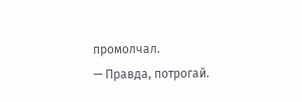промолчал.
— Правда, потрогай.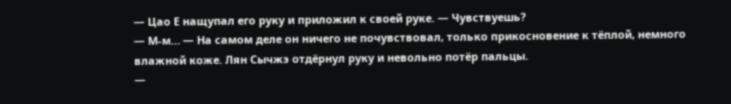— Цао Е нащупал его руку и приложил к своей руке. — Чувствуешь?
— М-м… — На самом деле он ничего не почувствовал, только прикосновение к тёплой, немного влажной коже. Лян Сычжэ отдёрнул руку и невольно потёр пальцы.
—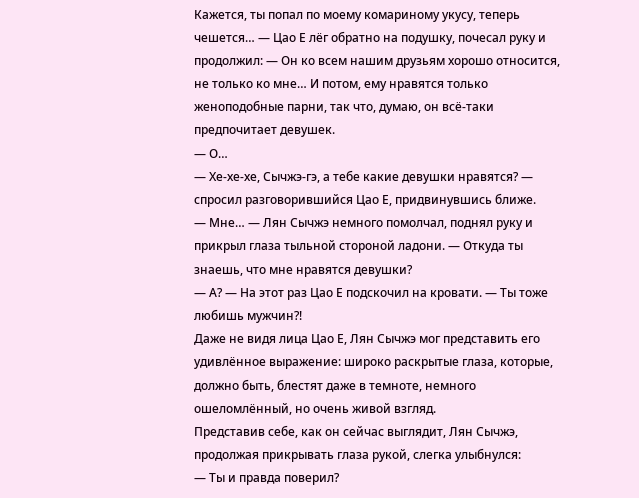Кажется, ты попал по моему комариному укусу, теперь чешется… — Цао Е лёг обратно на подушку, почесал руку и продолжил: — Он ко всем нашим друзьям хорошо относится, не только ко мне… И потом, ему нравятся только женоподобные парни, так что, думаю, он всё-таки предпочитает девушек.
— О…
— Хе-хе-хе, Сычжэ-гэ, а тебе какие девушки нравятся? — спросил разговорившийся Цао Е, придвинувшись ближе.
— Мне… — Лян Сычжэ немного помолчал, поднял руку и прикрыл глаза тыльной стороной ладони. — Откуда ты знаешь, что мне нравятся девушки?
— А? — На этот раз Цао Е подскочил на кровати. — Ты тоже любишь мужчин?!
Даже не видя лица Цао Е, Лян Сычжэ мог представить его удивлённое выражение: широко раскрытые глаза, которые, должно быть, блестят даже в темноте, немного ошеломлённый, но очень живой взгляд.
Представив себе, как он сейчас выглядит, Лян Сычжэ, продолжая прикрывать глаза рукой, слегка улыбнулся:
— Ты и правда поверил?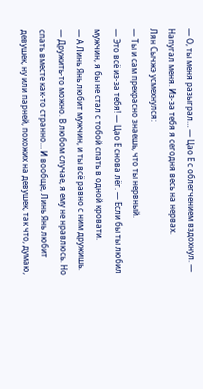— О, ты меня разыграл… — Цао Е с облегчением вздохнул. — Напугал меня. Из-за тебя я сегодня весь на нервах.
Лян Сычжэ усмехнулся:
— Ты и сам прекрасно знаешь, что ты нервный.
— Это всё из-за тебя! — Цао Е снова лёг. — Если бы ты любил мужчин, я бы не стал с тобой спать в одной кровати.
— А Линь Янь любит мужчин, и ты всё равно с ним дружишь.
— Дружить-то можно. В любом случае, я ему не нравлюсь. Но спать вместе как-то странно… И вообще, Линь Янь любит девушек, ну или парней, похожих на девушек, так что, думаю,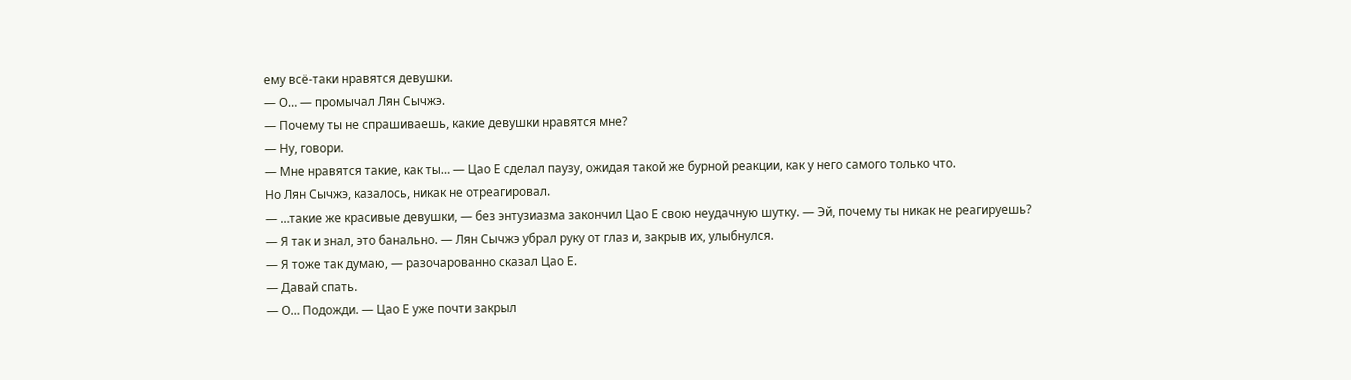ему всё-таки нравятся девушки.
— О… — промычал Лян Сычжэ.
— Почему ты не спрашиваешь, какие девушки нравятся мне?
— Ну, говори.
— Мне нравятся такие, как ты… — Цао Е сделал паузу, ожидая такой же бурной реакции, как у него самого только что.
Но Лян Сычжэ, казалось, никак не отреагировал.
— …такие же красивые девушки, — без энтузиазма закончил Цао Е свою неудачную шутку. — Эй, почему ты никак не реагируешь?
— Я так и знал, это банально. — Лян Сычжэ убрал руку от глаз и, закрыв их, улыбнулся.
— Я тоже так думаю, — разочарованно сказал Цао Е.
— Давай спать.
— О… Подожди. — Цао Е уже почти закрыл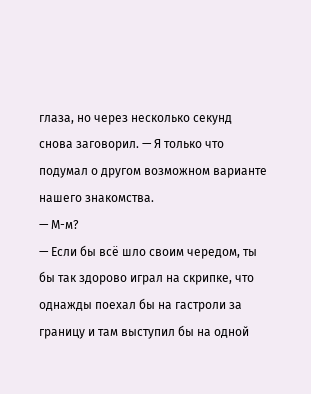глаза, но через несколько секунд снова заговорил. — Я только что подумал о другом возможном варианте нашего знакомства.
— М-м?
— Если бы всё шло своим чередом, ты бы так здорово играл на скрипке, что однажды поехал бы на гастроли за границу и там выступил бы на одной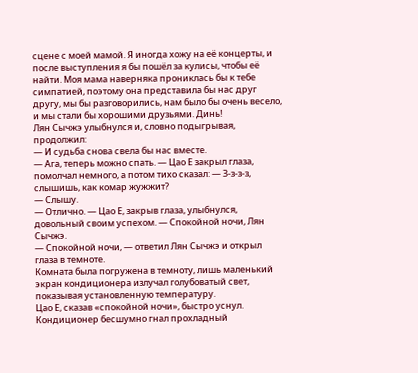сцене с моей мамой. Я иногда хожу на её концерты, и после выступления я бы пошёл за кулисы, чтобы её найти. Моя мама наверняка прониклась бы к тебе симпатией, поэтому она представила бы нас друг другу, мы бы разговорились, нам было бы очень весело, и мы стали бы хорошими друзьями. Динь!
Лян Сычжэ улыбнулся и, словно подыгрывая, продолжил:
— И судьба снова свела бы нас вместе.
— Ага, теперь можно спать. — Цао Е закрыл глаза, помолчал немного, а потом тихо сказал: — З-з-з-з, слышишь, как комар жужжит?
— Слышу.
— Отлично. — Цао Е, закрыв глаза, улыбнулся, довольный своим успехом. — Спокойной ночи, Лян Сычжэ.
— Спокойной ночи, — ответил Лян Сычжэ и открыл глаза в темноте.
Комната была погружена в темноту, лишь маленький экран кондиционера излучал голубоватый свет, показывая установленную температуру.
Цао Е, сказав «спокойной ночи», быстро уснул. Кондиционер бесшумно гнал прохладный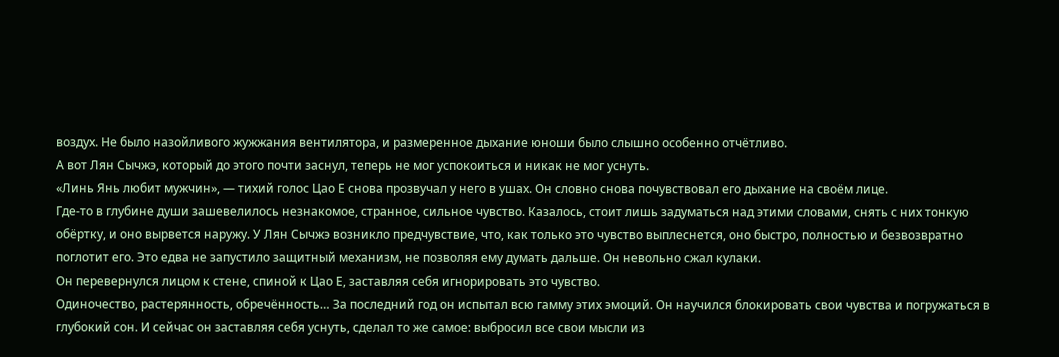воздух. Не было назойливого жужжания вентилятора, и размеренное дыхание юноши было слышно особенно отчётливо.
А вот Лян Сычжэ, который до этого почти заснул, теперь не мог успокоиться и никак не мог уснуть.
«Линь Янь любит мужчин», — тихий голос Цао Е снова прозвучал у него в ушах. Он словно снова почувствовал его дыхание на своём лице.
Где-то в глубине души зашевелилось незнакомое, странное, сильное чувство. Казалось, стоит лишь задуматься над этими словами, снять с них тонкую обёртку, и оно вырвется наружу. У Лян Сычжэ возникло предчувствие, что, как только это чувство выплеснется, оно быстро, полностью и безвозвратно поглотит его. Это едва не запустило защитный механизм, не позволяя ему думать дальше. Он невольно сжал кулаки.
Он перевернулся лицом к стене, спиной к Цао Е, заставляя себя игнорировать это чувство.
Одиночество, растерянность, обречённость… За последний год он испытал всю гамму этих эмоций. Он научился блокировать свои чувства и погружаться в глубокий сон. И сейчас он заставляя себя уснуть, сделал то же самое: выбросил все свои мысли из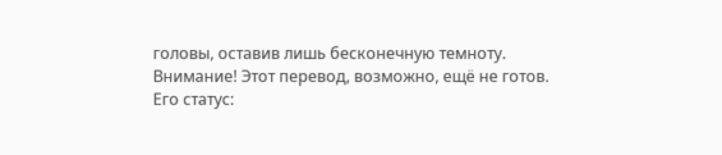головы, оставив лишь бесконечную темноту.
Внимание! Этот перевод, возможно, ещё не готов.
Его статус: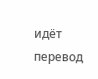идёт перевод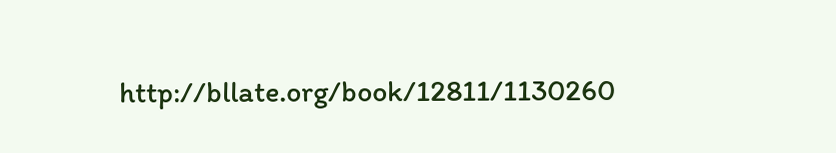http://bllate.org/book/12811/1130260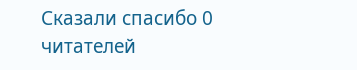Сказали спасибо 0 читателей